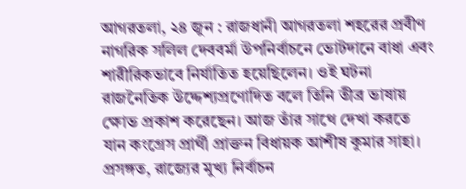আগরতলা, ২৪ জুন : রাজধানী আগরতলা শহরের প্রবীণ নাগরিক সলিল দেববর্মা উপনির্বাচনে ভোটদানে বাধা এবং শারীরিকভাবে নির্যাতিত হয়েছিলেন। ওই ঘটনা রাজনৈতিক উদ্দেশ্যপ্রণোদিত বলে তিনি তীব্র ভাষায় ক্ষোভ প্রকাশ করেছেন। আজ তাঁর সাথে দেখা করতে যান কংগ্রেস প্রার্থী প্রাক্তন বিধায়ক আশীষ কুমার সাহা।
প্রসঙ্গত, রাজ্যের মুখ্য নির্বাচন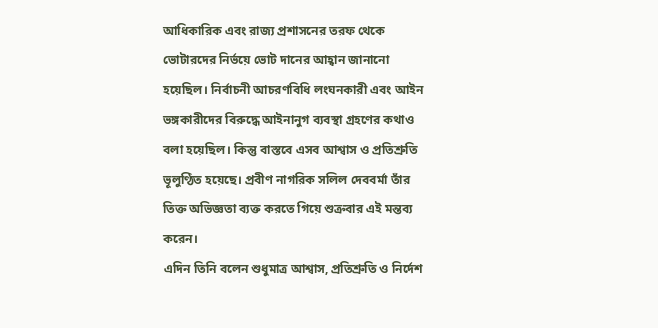আধিকারিক এবং রাজ্য প্রশাসনের তরফ থেকে ভোটারদের নির্ভয়ে ভোট দানের আহ্বান জানানো হয়েছিল। নির্বাচনী আচরণবিধি লংঘনকারী এবং আইন ভঙ্গকারীদের বিরুদ্ধে আইনানুগ ব্যবস্থা গ্রহণের কথাও বলা হয়েছিল। কিন্তু বাস্তবে এসব আশ্বাস ও প্রতিশ্রুতি ভূলুণ্ঠিত হয়েছে। প্রবীণ নাগরিক সলিল দেববর্মা তাঁর তিক্ত অভিজ্ঞতা ব্যক্ত করতে গিয়ে শুক্রবার এই মন্তব্য করেন।
এদিন তিনি বলেন শুধুমাত্র আশ্বাস, প্রতিশ্রুতি ও নির্দেশ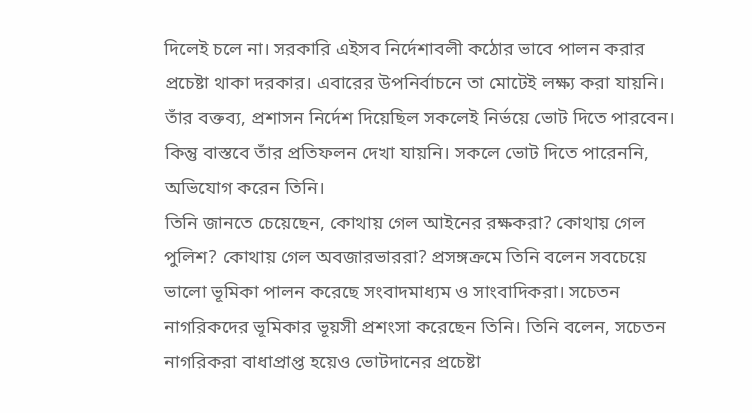দিলেই চলে না। সরকারি এইসব নির্দেশাবলী কঠোর ভাবে পালন করার প্রচেষ্টা থাকা দরকার। এবারের উপনির্বাচনে তা মোটেই লক্ষ্য করা যায়নি। তাঁর বক্তব্য, প্রশাসন নির্দেশ দিয়েছিল সকলেই নির্ভয়ে ভোট দিতে পারবেন। কিন্তু বাস্তবে তাঁর প্রতিফলন দেখা যায়নি। সকলে ভোট দিতে পারেননি, অভিযোগ করেন তিনি।
তিনি জানতে চেয়েছেন, কোথায় গেল আইনের রক্ষকরা? কোথায় গেল পুলিশ? কোথায় গেল অবজারভাররা? প্রসঙ্গক্রমে তিনি বলেন সবচেয়ে ভালো ভূমিকা পালন করেছে সংবাদমাধ্যম ও সাংবাদিকরা। সচেতন নাগরিকদের ভূমিকার ভূয়সী প্রশংসা করেছেন তিনি। তিনি বলেন, সচেতন নাগরিকরা বাধাপ্রাপ্ত হয়েও ভোটদানের প্রচেষ্টা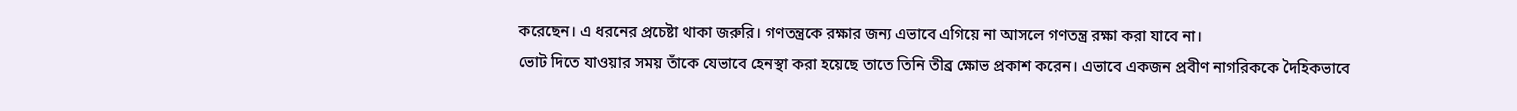করেছেন। এ ধরনের প্রচেষ্টা থাকা জরুরি। গণতন্ত্রকে রক্ষার জন্য এভাবে এগিয়ে না আসলে গণতন্ত্র রক্ষা করা যাবে না।
ভোট দিতে যাওয়ার সময় তাঁকে যেভাবে হেনস্থা করা হয়েছে তাতে তিনি তীব্র ক্ষোভ প্রকাশ করেন। এভাবে একজন প্রবীণ নাগরিককে দৈহিকভাবে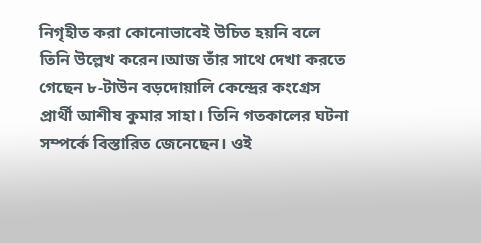নিগৃহীত করা কোনোভাবেই উচিত হয়নি বলে তিনি উল্লেখ করেন।আজ তাঁর সাথে দেখা করতে গেছেন ৮-টাউন বড়দোয়ালি কেন্দ্রের কংগ্রেস প্রার্থী আশীষ কুমার সাহা। তিনি গতকালের ঘটনা সম্পর্কে বিস্তারিত জেনেছেন। ওই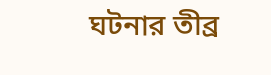ঘটনার তীব্র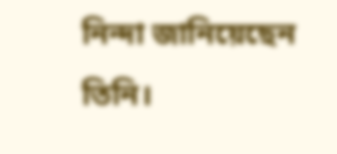নিন্দা জানিয়েছেন তিনি।